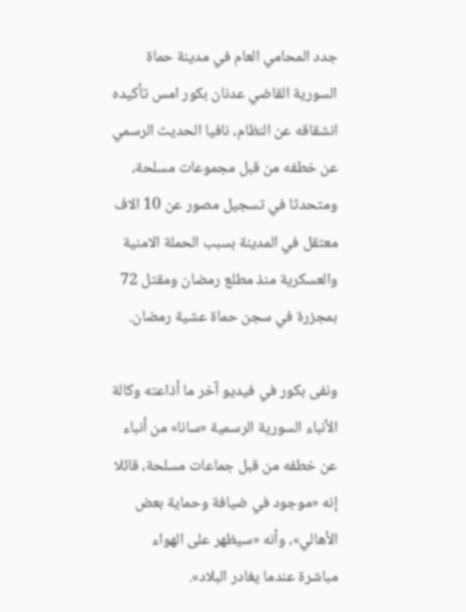جدد المحامي العام في مدينة حماة السورية القاضي عدنان بكور امس تأكيده انشقاقه عن النظام، نافيا الحديث الرسمي عن خطفه من قبل مجموعات مسلحة، ومتحدثا في تسجيل مصور عن 10 الاف معتقل في المدينة بسبب الحملة الامنية والعسكرية منذ مطلع رمضان ومقتل 72 بمجزرة في سجن حماة عشية رمضان.

ونفى بكور في فيديو آخر ما أذاعته وكالة الأنباء السورية الرسمية «سانا» من أنباء عن خطفه من قبل جماعات مسلحة، قائلا إنه «موجود في ضيافة وحماية بعض الأهالي»، وأنه «سيظهر على الهواء مباشرة عندما يغادر البلاد».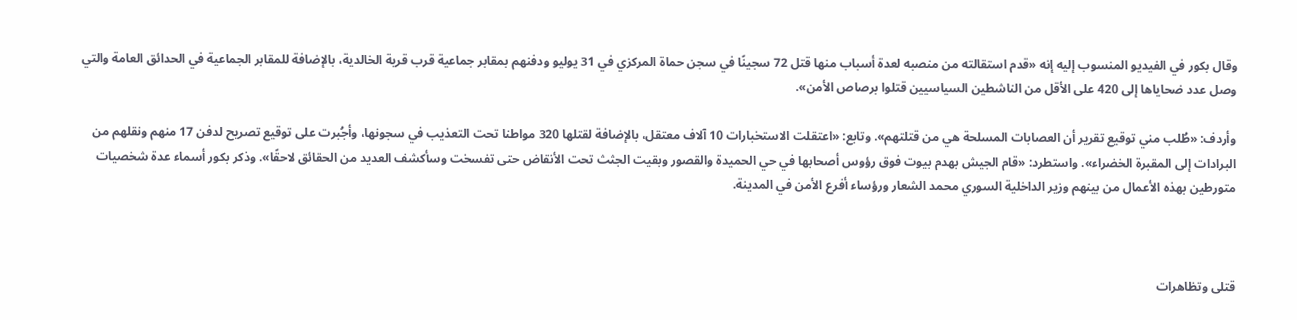وقال بكور في الفيديو المنسوب إليه إنه «قدم استقالته من منصبه لعدة أسباب منها قتل 72 سجينًا في سجن حماة المركزي في 31 يوليو ودفنهم بمقابر جماعية قرب قرية الخالدية، بالإضافة للمقابر الجماعية في الحدائق العامة والتي وصل عدد ضحاياها إلى 420 على الأقل من الناشطين السياسيين قتلوا برصاص الأمن».

وأردف: «طُلب مني توقيع تقرير أن العصابات المسلحة هي من قتلتهم». وتابع: «اعتقلت الاستخبارات 10 آلاف معتقل، بالإضافة لقتلها 320 مواطنا تحت التعذيب في سجونها، وأجُبرت على توقيع تصريح لدفن 17 منهم ونقلهم من البرادات إلى المقبرة الخضراء». واستطرد: «قام الجيش بهدم بيوت فوق رؤوس أصحابها في حي الحميدة والقصور وبقيت الجثث تحت الأنقاض حتى تفسخت وسأكشف العديد من الحقائق لاحقًا». وذكر بكور أسماء عدة شخصيات متورطين بهذه الأعمال من بينهم وزير الداخلية السوري محمد الشعار ورؤساء أفرع الأمن في المدينة.



قتلى وتظاهرات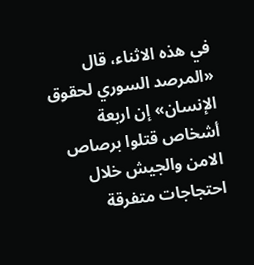في هذه الاثناء، قال «المرصد السوري لحقوق الإنسان» إن اربعة أشخاص قتلوا برصاص الامن والجيش خلال احتجاجات متفرقة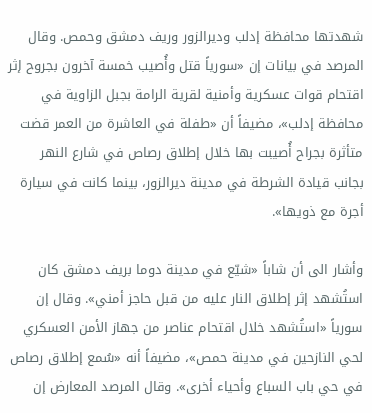شهدتها محافظة إدلب وديرالزور وريف دمشق وحمص. وقال المرصد في بيانات إن «سورياً قتل وأُصيب خمسة آخرون بجروح إثر اقتحام قوات عسكرية وأمنية لقرية الرامة بجبل الزاوية في محافظة إدلب»، مضيفاً أن «طفلة في العاشرة من العمر قضت متأثرة بجراح أُصيبت بها خلال إطلاق رصاص في شارع النهر بجانب قيادة الشرطة في مدينة ديرالزور، بينما كانت في سيارة أجرة مع ذويها».

وأشار الى أن شاباً «شيّع في مدينة دوما بريف دمشق كان استُشهد إثر إطلاق النار عليه من قبل حاجز أمني». وقال إن سورياً «استُشهد خلال اقتحام عناصر من جهاز الأمن العسكري لحي النازحين في مدينة حمص»، مضيفاً أنه «سُمع إطلاق رصاص في حي باب السباع وأحياء أخرى». وقال المرصد المعارض إن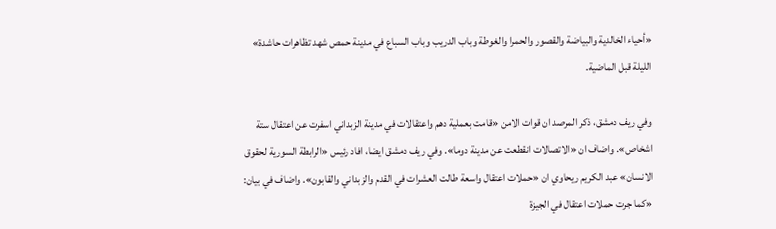«أحياء الخالدية والبياضة والقصور والحمرا والغوطة وباب الدريب وباب السباع في مدينة حمص شهد تظاهرات حاشدة» الليلة قبل الماضية.

وفي ريف دمشق، ذكر المرصد ان قوات الامن «قامت بعملية دهم واعتقالات في مدينة الزبداني اسفرت عن اعتقال ستة اشخاص». واضاف ان «الاتصالات انقطعت عن مدينة دوما». وفي ريف دمشق ايضا، افاد رئيس «الرابطة السورية لحقوق الانسان» عبد الكريم ريحاوي ان «حملات اعتقال واسعة طالت العشرات في القدم والزبداني والقابون». واضاف في بيان: «كما جرت حملات اعتقال في الجيزة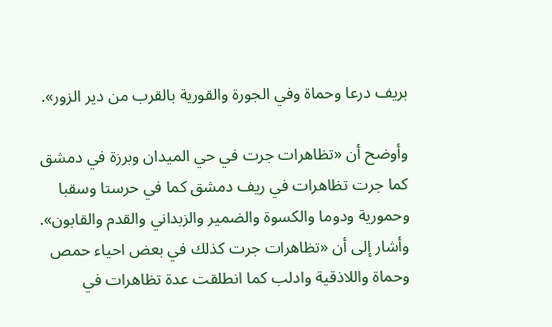بريف درعا وحماة وفي الجورة والقورية بالقرب من دير الزور».

وأوضح أن «تظاهرات جرت في حي الميدان وبرزة في دمشق كما جرت تظاهرات في ريف دمشق كما في حرستا وسقبا وحمورية ودوما والكسوة والضمير والزبداني والقدم والقابون». وأشار إلى أن «تظاهرات جرت كذلك في بعض احياء حمص وحماة واللاذقية وادلب كما انطلقت عدة تظاهرات في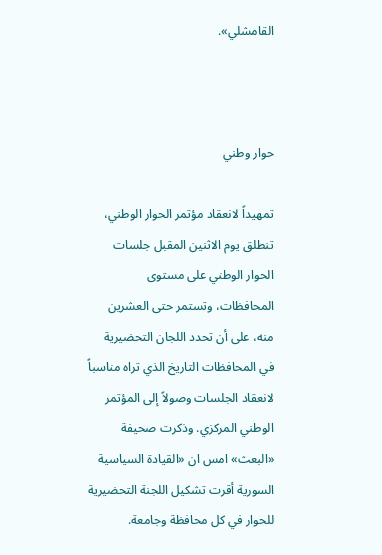القامشلي».



حوار وطني

تمهيداً لانعقاد مؤتمر الحوار الوطني، تنطلق يوم الاثنين المقبل جلسات الحوار الوطني على مستوى المحافظات، وتستمر حتى العشرين منه، على أن تحدد اللجان التحضيرية في المحافظات التاريخ الذي تراه مناسباً لانعقاد الجلسات وصولاً إلى المؤتمر الوطني المركزي. وذكرت صحيفة «البعث» امس ان «القيادة السياسية السورية أقرت تشكيل اللجنة التحضيرية للحوار في كل محافظة وجامعة.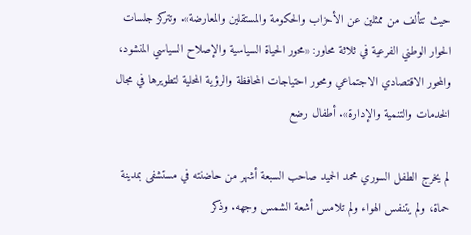حيث تتألف من ممثلين عن الأحزاب والحكومة والمستقلين والمعارضة». وتتركز جلسات الحوار الوطني الفرعية في ثلاثة محاور: «محور الحياة السياسية والإصلاح السياسي المنشود، والمحور الاقتصادي الاجتماعي ومحور احتياجات المحافظة والرؤية المحلية لتطويرها في مجال الخدمات والتنمية والإدارة». أطفال رضع

لم يخرج الطفل السوري محمد الحميد صاحب السبعة أشهر من حاضنته في مستشفى بمدينة حماة، ولم يتنفس الهواء ولم تلامس أشعة الشمس وجهه. وذكر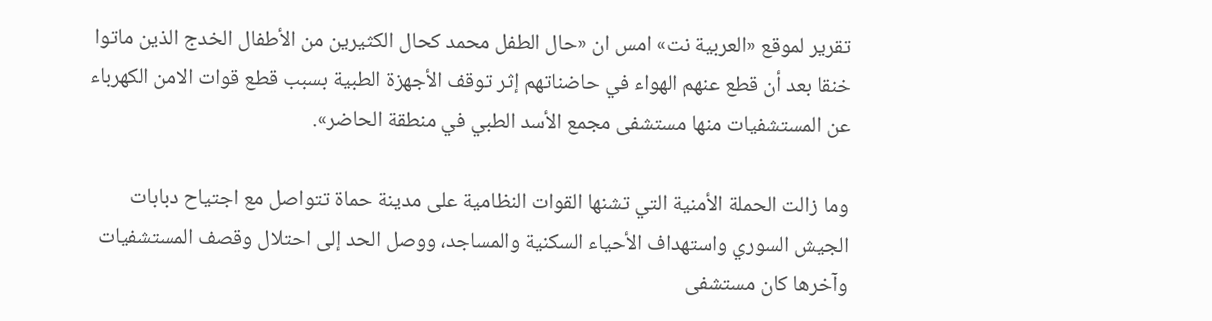تقرير لموقع «العربية نت» امس ان «حال الطفل محمد كحال الكثيرين من الأطفال الخدج الذين ماتوا خنقا بعد أن قطع عنهم الهواء في حاضناتهم إثر توقف الأجهزة الطبية بسبب قطع قوات الامن الكهرباء عن المستشفيات منها مستشفى مجمع الأسد الطبي في منطقة الحاضر».

وما زالت الحملة الأمنية التي تشنها القوات النظامية على مدينة حماة تتواصل مع اجتياح دبابات الجيش السوري واستهداف الأحياء السكنية والمساجد، ووصل الحد إلى احتلال وقصف المستشفيات وآخرها كان مستشفى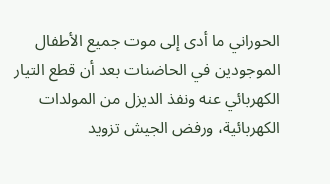الحوراني ما أدى إلى موت جميع الأطفال الموجودين في الحاضنات بعد أن قطع التيار الكهربائي عنه ونفذ الديزل من المولدات الكهربائية، ورفض الجيش تزويد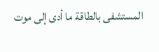المستشفى بالطاقة ما أدى إلى موت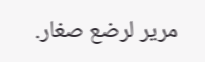مرير لرضع صغار.